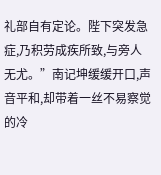礼部自有定论。陛下突发急症,乃积劳成疾所致,与旁人无尤。”南记坤缓缓开口,声音平和,却带着一丝不易察觉的冷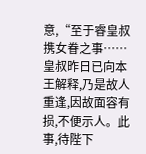意,“至于睿皇叔携女眷之事……皇叔昨日已向本王解释,乃是故人重逢,因故面容有损,不便示人。此事,待陛下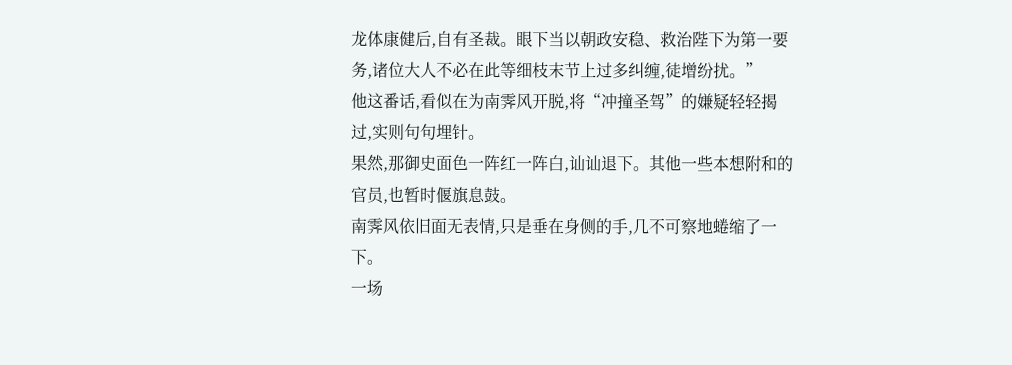龙体康健后,自有圣裁。眼下当以朝政安稳、救治陛下为第一要务,诸位大人不必在此等细枝末节上过多纠缠,徒增纷扰。”
他这番话,看似在为南霁风开脱,将“冲撞圣驾”的嫌疑轻轻揭过,实则句句埋针。
果然,那御史面色一阵红一阵白,讪讪退下。其他一些本想附和的官员,也暂时偃旗息鼓。
南霁风依旧面无表情,只是垂在身侧的手,几不可察地蜷缩了一下。
一场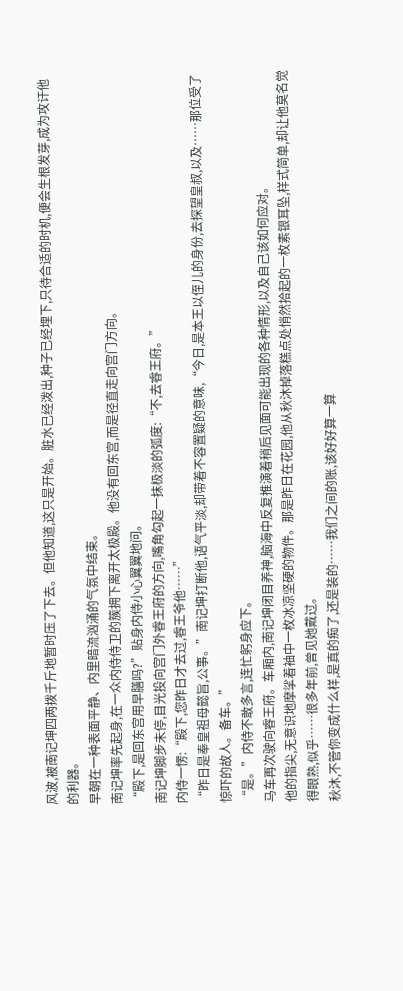风波,被南记坤四两拨千斤地暂时压了下去。但他知道,这只是开始。脏水已经泼出,种子已经埋下,只待合适的时机,便会生根发芽,成为攻讦他的利器。
早朝在一种表面平静、内里暗流汹涌的气氛中结束。
南记坤率先起身,在一众内侍侍卫的簇拥下离开太极殿。他没有回东宫,而是径直走向宫门方向。
“殿下,是回东宫用早膳吗?”贴身内侍小心翼翼地问。
南记坤脚步未停,目光投向宫门外睿王府的方向,嘴角勾起一抹极淡的弧度:“不,去睿王府。”
内侍一愣:“殿下,您昨日才去过,睿王爷他……”
“昨日是奉皇祖母懿旨,公事。”南记坤打断他,语气平淡,却带着不容置疑的意味,“今日,是本王以侄儿的身份,去探望皇叔,以及……那位受了惊吓的故人。备车。”
“是。”内侍不敢多言,连忙躬身应下。
马车再次驶向睿王府。车厢内,南记坤闭目养神,脑海中反复推演着稍后见面可能出现的各种情形,以及自己该如何应对。
他的指尖,无意识地摩挲着袖中一枚冰凉坚硬的物件。那是昨日在花园,他从秋沐掉落糕点处悄然拾起的一枚素银耳坠,样式简单,却让他莫名觉得眼熟,似乎……很多年前,曾见她戴过。
秋沐,不管你变成什么样,是真的痴了,还是装的……我们之间的账,该好好算一算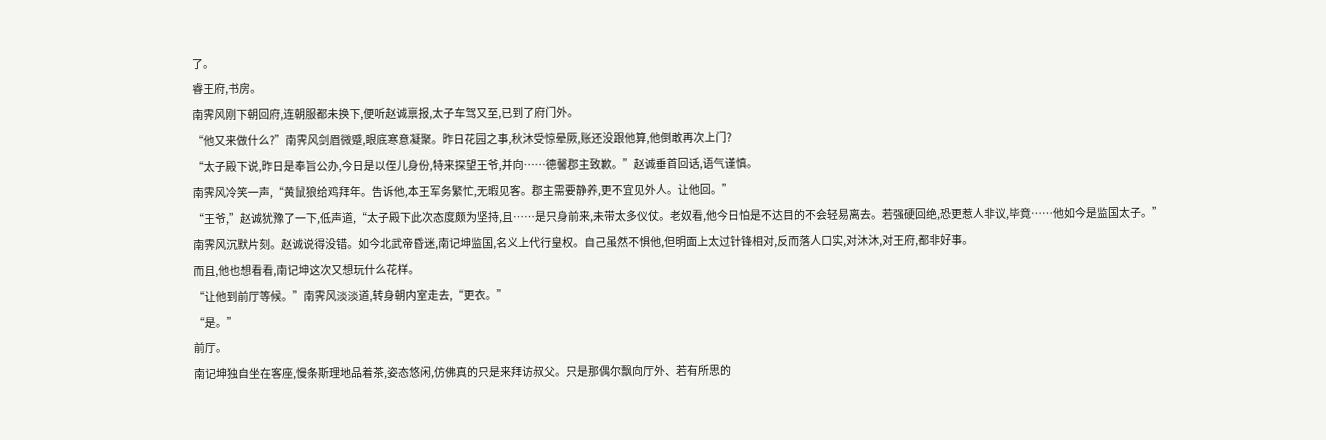了。
睿王府,书房。
南霁风刚下朝回府,连朝服都未换下,便听赵诚禀报,太子车驾又至,已到了府门外。
“他又来做什么?”南霁风剑眉微蹙,眼底寒意凝聚。昨日花园之事,秋沐受惊晕厥,账还没跟他算,他倒敢再次上门?
“太子殿下说,昨日是奉旨公办,今日是以侄儿身份,特来探望王爷,并向……德馨郡主致歉。”赵诚垂首回话,语气谨慎。
南霁风冷笑一声,“黄鼠狼给鸡拜年。告诉他,本王军务繁忙,无暇见客。郡主需要静养,更不宜见外人。让他回。”
“王爷,”赵诚犹豫了一下,低声道,“太子殿下此次态度颇为坚持,且……是只身前来,未带太多仪仗。老奴看,他今日怕是不达目的不会轻易离去。若强硬回绝,恐更惹人非议,毕竟……他如今是监国太子。”
南霁风沉默片刻。赵诚说得没错。如今北武帝昏迷,南记坤监国,名义上代行皇权。自己虽然不惧他,但明面上太过针锋相对,反而落人口实,对沐沐,对王府,都非好事。
而且,他也想看看,南记坤这次又想玩什么花样。
“让他到前厅等候。”南霁风淡淡道,转身朝内室走去,“更衣。”
“是。”
前厅。
南记坤独自坐在客座,慢条斯理地品着茶,姿态悠闲,仿佛真的只是来拜访叔父。只是那偶尔飘向厅外、若有所思的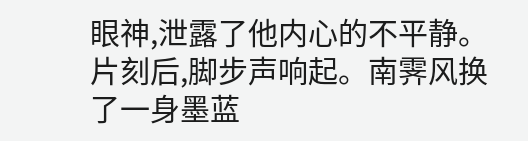眼神,泄露了他内心的不平静。
片刻后,脚步声响起。南霁风换了一身墨蓝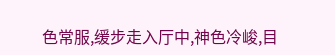色常服,缓步走入厅中,神色冷峻,目